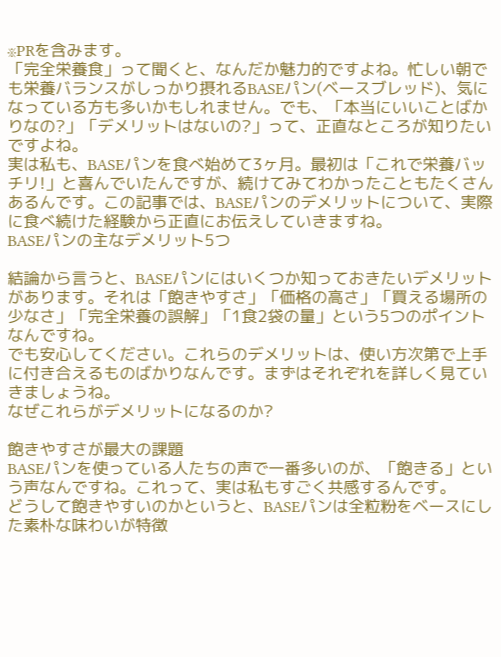※PRを含みます。
「完全栄養食」って聞くと、なんだか魅力的ですよね。忙しい朝でも栄養バランスがしっかり摂れるBASEパン(ベースブレッド)、気になっている方も多いかもしれません。でも、「本当にいいことばかりなの?」「デメリットはないの?」って、正直なところが知りたいですよね。
実は私も、BASEパンを食べ始めて3ヶ月。最初は「これで栄養バッチリ!」と喜んでいたんですが、続けてみてわかったこともたくさんあるんです。この記事では、BASEパンのデメリットについて、実際に食べ続けた経験から正直にお伝えしていきますね。
BASEパンの主なデメリット5つ

結論から言うと、BASEパンにはいくつか知っておきたいデメリットがあります。それは「飽きやすさ」「価格の高さ」「買える場所の少なさ」「完全栄養の誤解」「1食2袋の量」という5つのポイントなんですね。
でも安心してください。これらのデメリットは、使い方次第で上手に付き合えるものばかりなんです。まずはそれぞれを詳しく見ていきましょうね。
なぜこれらがデメリットになるのか?

飽きやすさが最大の課題
BASEパンを使っている人たちの声で一番多いのが、「飽きる」という声なんですね。これって、実は私もすごく共感するんです。
どうして飽きやすいのかというと、BASEパンは全粒粉をベースにした素朴な味わいが特徴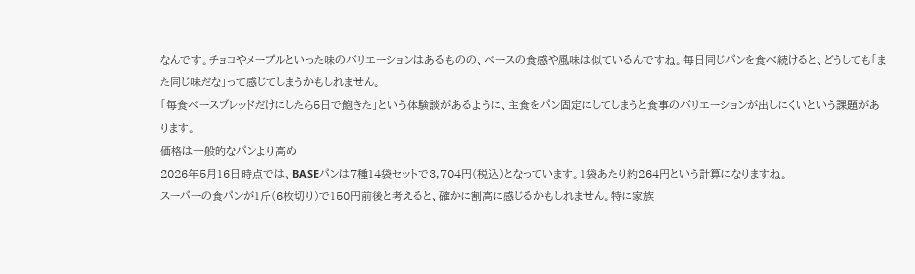なんです。チョコやメープルといった味のバリエーションはあるものの、ベースの食感や風味は似ているんですね。毎日同じパンを食べ続けると、どうしても「また同じ味だな」って感じてしまうかもしれません。
「毎食ベースブレッドだけにしたら5日で飽きた」という体験談があるように、主食をパン固定にしてしまうと食事のバリエーションが出しにくいという課題があります。
価格は一般的なパンより高め
2026年5月16日時点では、BASEパンは7種14袋セットで3,704円(税込)となっています。1袋あたり約264円という計算になりますね。
スーパーの食パンが1斤(6枚切り)で150円前後と考えると、確かに割高に感じるかもしれません。特に家族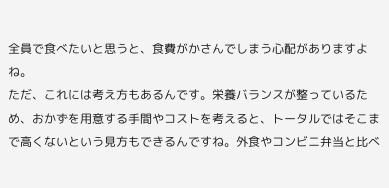全員で食べたいと思うと、食費がかさんでしまう心配がありますよね。
ただ、これには考え方もあるんです。栄養バランスが整っているため、おかずを用意する手間やコストを考えると、トータルではそこまで高くないという見方もできるんですね。外食やコンビニ弁当と比べ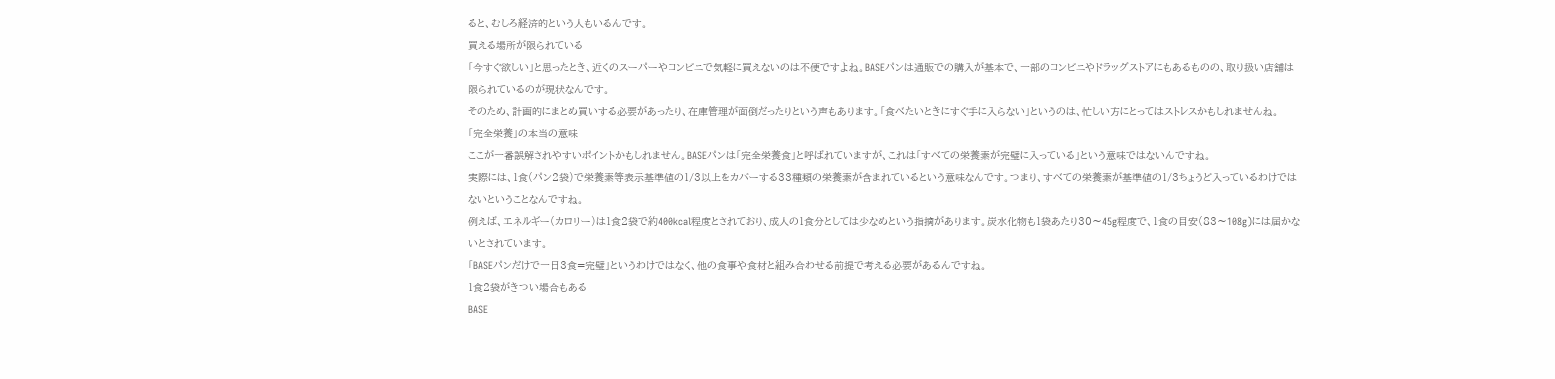ると、むしろ経済的という人もいるんです。
買える場所が限られている
「今すぐ欲しい」と思ったとき、近くのスーパーやコンビニで気軽に買えないのは不便ですよね。BASEパンは通販での購入が基本で、一部のコンビニやドラッグストアにもあるものの、取り扱い店舗は限られているのが現状なんです。
そのため、計画的にまとめ買いする必要があったり、在庫管理が面倒だったりという声もあります。「食べたいときにすぐ手に入らない」というのは、忙しい方にとってはストレスかもしれませんね。
「完全栄養」の本当の意味
ここが一番誤解されやすいポイントかもしれません。BASEパンは「完全栄養食」と呼ばれていますが、これは「すべての栄養素が完璧に入っている」という意味ではないんですね。
実際には、1食(パン2袋)で栄養素等表示基準値の1/3以上をカバーする33種類の栄養素が含まれているという意味なんです。つまり、すべての栄養素が基準値の1/3ちょうど入っているわけではないということなんですね。
例えば、エネルギー(カロリー)は1食2袋で約400kcal程度とされており、成人の1食分としては少なめという指摘があります。炭水化物も1袋あたり30〜45g程度で、1食の目安(83〜108g)には届かないとされています。
「BASEパンだけで一日3食=完璧」というわけではなく、他の食事や食材と組み合わせる前提で考える必要があるんですね。
1食2袋がきつい場合もある
BASE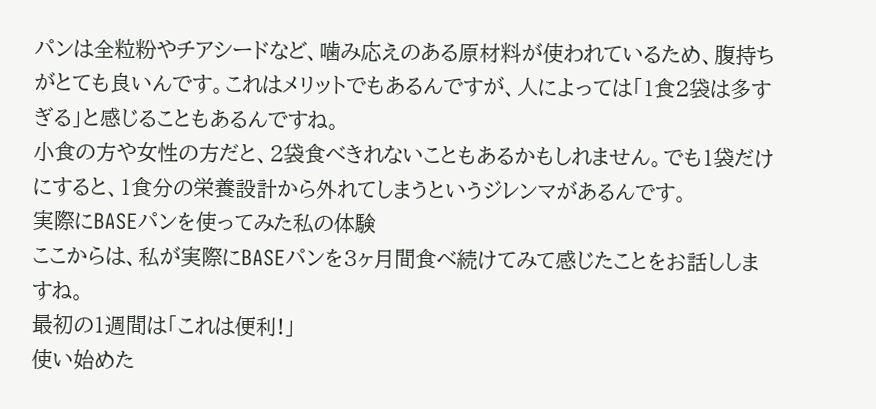パンは全粒粉やチアシードなど、噛み応えのある原材料が使われているため、腹持ちがとても良いんです。これはメリットでもあるんですが、人によっては「1食2袋は多すぎる」と感じることもあるんですね。
小食の方や女性の方だと、2袋食べきれないこともあるかもしれません。でも1袋だけにすると、1食分の栄養設計から外れてしまうというジレンマがあるんです。
実際にBASEパンを使ってみた私の体験
ここからは、私が実際にBASEパンを3ヶ月間食べ続けてみて感じたことをお話ししますね。
最初の1週間は「これは便利!」
使い始めた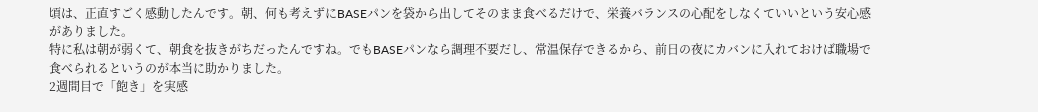頃は、正直すごく感動したんです。朝、何も考えずにBASEパンを袋から出してそのまま食べるだけで、栄養バランスの心配をしなくていいという安心感がありました。
特に私は朝が弱くて、朝食を抜きがちだったんですね。でもBASEパンなら調理不要だし、常温保存できるから、前日の夜にカバンに入れておけば職場で食べられるというのが本当に助かりました。
2週間目で「飽き」を実感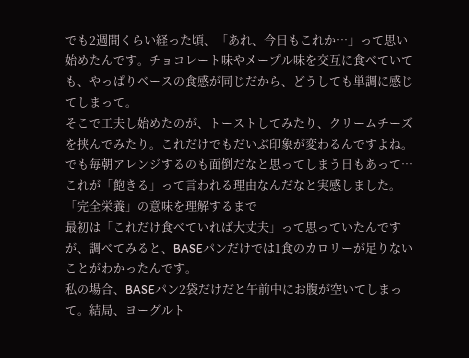でも2週間くらい経った頃、「あれ、今日もこれか…」って思い始めたんです。チョコレート味やメープル味を交互に食べていても、やっぱりベースの食感が同じだから、どうしても単調に感じてしまって。
そこで工夫し始めたのが、トーストしてみたり、クリームチーズを挟んでみたり。これだけでもだいぶ印象が変わるんですよね。でも毎朝アレンジするのも面倒だなと思ってしまう日もあって…これが「飽きる」って言われる理由なんだなと実感しました。
「完全栄養」の意味を理解するまで
最初は「これだけ食べていれば大丈夫」って思っていたんですが、調べてみると、BASEパンだけでは1食のカロリーが足りないことがわかったんです。
私の場合、BASEパン2袋だけだと午前中にお腹が空いてしまって。結局、ヨーグルト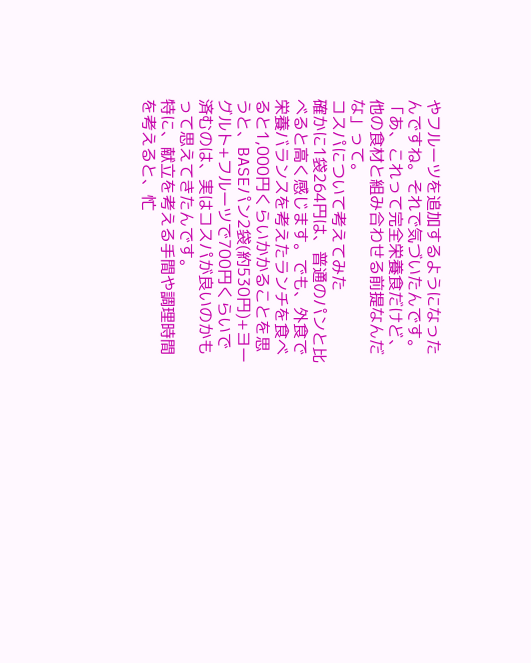やフルーツを追加するようになったんですね。それで気づいたんです。「あ、これって完全栄養食だけど、他の食材と組み合わせる前提なんだな」って。
コスパについて考えてみた
確かに1袋264円は、普通のパンと比べると高く感じます。でも、外食で栄養バランスを考えたランチを食べると1,000円くらいかかることを思うと、BASEパン2袋(約530円)+ヨーグルト+フルーツで700円くらいで済むのは、実はコスパが良いのかもって思えてきたんです。
特に、献立を考える手間や調理時間を考えると、忙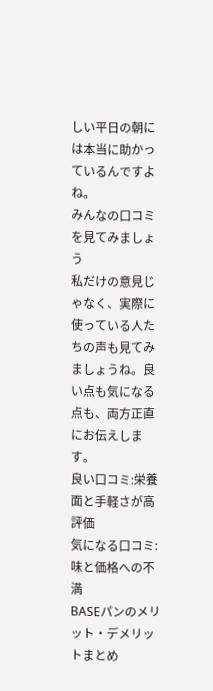しい平日の朝には本当に助かっているんですよね。
みんなの口コミを見てみましょう
私だけの意見じゃなく、実際に使っている人たちの声も見てみましょうね。良い点も気になる点も、両方正直にお伝えします。
良い口コミ:栄養面と手軽さが高評価
気になる口コミ:味と価格への不満
BASEパンのメリット・デメリットまとめ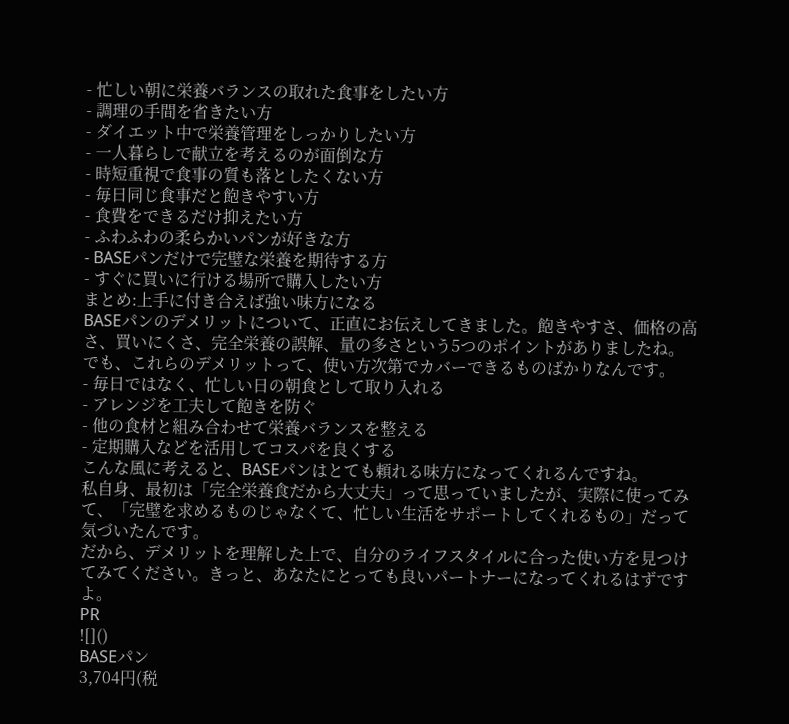- 忙しい朝に栄養バランスの取れた食事をしたい方
- 調理の手間を省きたい方
- ダイエット中で栄養管理をしっかりしたい方
- 一人暮らしで献立を考えるのが面倒な方
- 時短重視で食事の質も落としたくない方
- 毎日同じ食事だと飽きやすい方
- 食費をできるだけ抑えたい方
- ふわふわの柔らかいパンが好きな方
- BASEパンだけで完璧な栄養を期待する方
- すぐに買いに行ける場所で購入したい方
まとめ:上手に付き合えば強い味方になる
BASEパンのデメリットについて、正直にお伝えしてきました。飽きやすさ、価格の高さ、買いにくさ、完全栄養の誤解、量の多さという5つのポイントがありましたね。
でも、これらのデメリットって、使い方次第でカバーできるものばかりなんです。
- 毎日ではなく、忙しい日の朝食として取り入れる
- アレンジを工夫して飽きを防ぐ
- 他の食材と組み合わせて栄養バランスを整える
- 定期購入などを活用してコスパを良くする
こんな風に考えると、BASEパンはとても頼れる味方になってくれるんですね。
私自身、最初は「完全栄養食だから大丈夫」って思っていましたが、実際に使ってみて、「完璧を求めるものじゃなくて、忙しい生活をサポートしてくれるもの」だって気づいたんです。
だから、デメリットを理解した上で、自分のライフスタイルに合った使い方を見つけてみてください。きっと、あなたにとっても良いパートナーになってくれるはずですよ。
PR
![]()
BASEパン
3,704円(税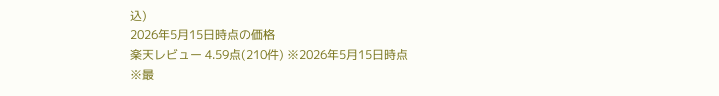込)
2026年5月15日時点の価格
楽天レビュー 4.59点(210件) ※2026年5月15日時点
※最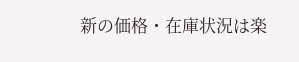新の価格・在庫状況は楽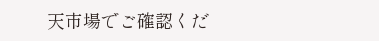天市場でご確認くだ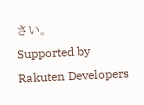さい。
Supported by Rakuten Developers